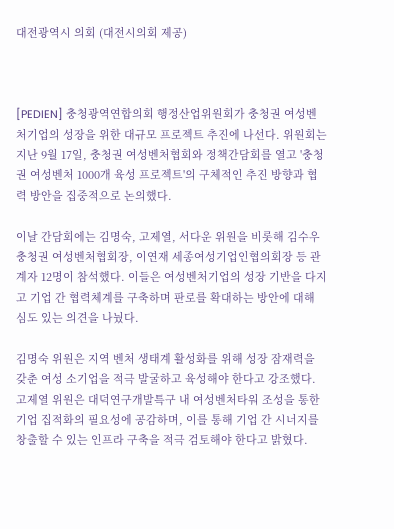대전광역시 의회 (대전시의회 제공)



[PEDIEN] 충청광역연합의회 행정산업위원회가 충청권 여성벤처기업의 성장을 위한 대규모 프로젝트 추진에 나선다. 위원회는 지난 9월 17일, 충청권 여성벤처협회와 정책간담회를 열고 '충청권 여성벤처 1000개 육성 프로젝트'의 구체적인 추진 방향과 협력 방안을 집중적으로 논의했다.

이날 간담회에는 김명숙, 고제열, 서다운 위원을 비롯해 김수우 충청권 여성벤처협회장, 이연재 세종여성기업인협의회장 등 관계자 12명이 참석했다. 이들은 여성벤처기업의 성장 기반을 다지고 기업 간 협력체계를 구축하며 판로를 확대하는 방안에 대해 심도 있는 의견을 나눴다.

김명숙 위원은 지역 벤처 생태계 활성화를 위해 성장 잠재력을 갖춘 여성 소기업을 적극 발굴하고 육성해야 한다고 강조했다. 고제열 위원은 대덕연구개발특구 내 여성벤처타워 조성을 통한 기업 집적화의 필요성에 공감하며, 이를 통해 기업 간 시너지를 창출할 수 있는 인프라 구축을 적극 검토해야 한다고 밝혔다.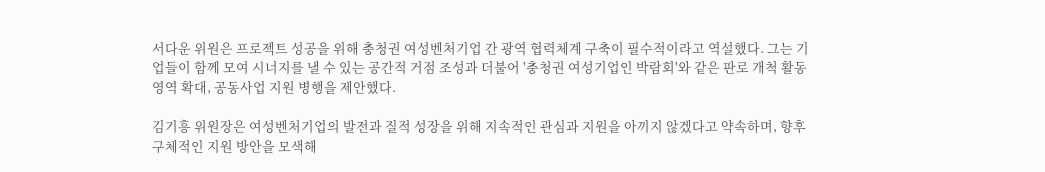서다운 위원은 프로젝트 성공을 위해 충청권 여성벤처기업 간 광역 협력체계 구축이 필수적이라고 역설했다. 그는 기업들이 함께 모여 시너지를 낼 수 있는 공간적 거점 조성과 더불어 '충청권 여성기업인 박람회'와 같은 판로 개척 활동 영역 확대, 공동사업 지원 병행을 제안했다.

김기흥 위원장은 여성벤처기업의 발전과 질적 성장을 위해 지속적인 관심과 지원을 아끼지 않겠다고 약속하며, 향후 구체적인 지원 방안을 모색해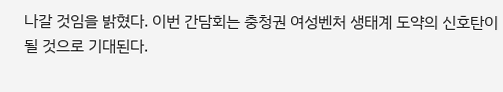나갈 것임을 밝혔다. 이번 간담회는 충청권 여성벤처 생태계 도약의 신호탄이 될 것으로 기대된다.